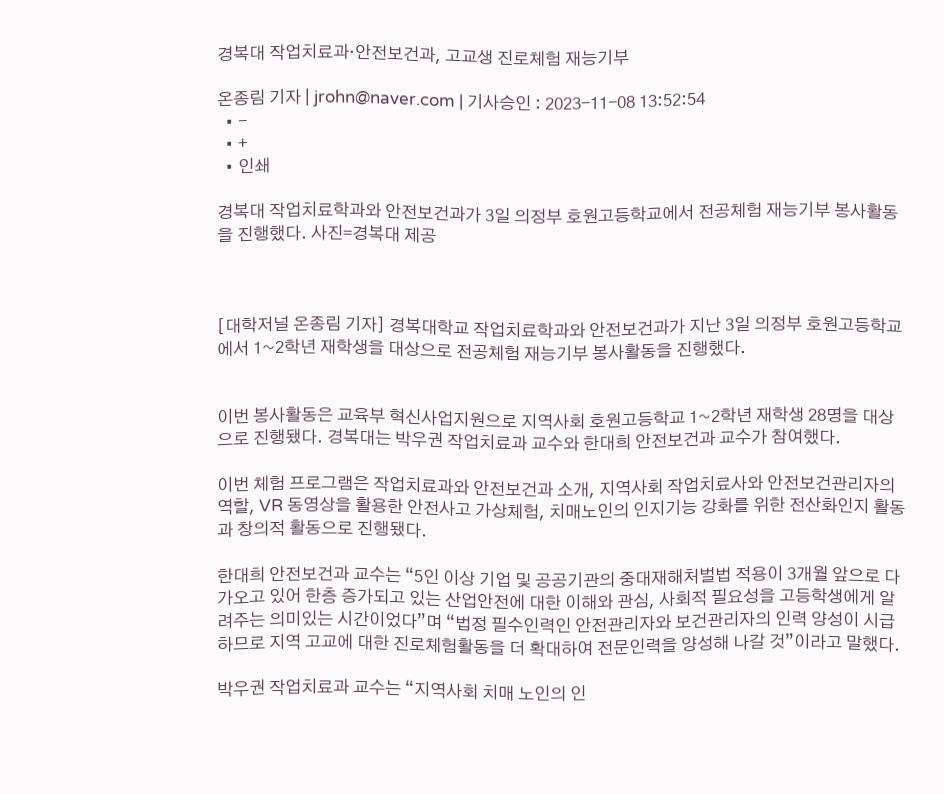경복대 작업치료과·안전보건과, 고교생 진로체험 재능기부

온종림 기자 | jrohn@naver.com | 기사승인 : 2023-11-08 13:52:54
  • -
  • +
  • 인쇄

경복대 작업치료학과와 안전보건과가 3일 의정부 호원고등학교에서 전공체험 재능기부 봉사활동을 진행했다. 사진=경복대 제공



[대학저널 온종림 기자] 경복대학교 작업치료학과와 안전보건과가 지난 3일 의정부 호원고등학교에서 1~2학년 재학생을 대상으로 전공체험 재능기부 봉사활동을 진행했다.


이번 봉사활동은 교육부 혁신사업지원으로 지역사회 호원고등학교 1~2학년 재학생 28명을 대상으로 진행됐다. 경복대는 박우권 작업치료과 교수와 한대희 안전보건과 교수가 참여했다.

이번 체험 프로그램은 작업치료과와 안전보건과 소개, 지역사회 작업치료사와 안전보건관리자의 역할, VR 동영상을 활용한 안전사고 가상체험, 치매노인의 인지기능 강화를 위한 전산화인지 활동과 창의적 활동으로 진행됐다.

한대희 안전보건과 교수는 “5인 이상 기업 및 공공기관의 중대재해처벌법 적용이 3개월 앞으로 다가오고 있어 한층 증가되고 있는 산업안전에 대한 이해와 관심, 사회적 필요성을 고등학생에게 알려주는 의미있는 시간이었다”며 “법정 필수인력인 안전관리자와 보건관리자의 인력 양성이 시급하므로 지역 고교에 대한 진로체험활동을 더 확대하여 전문인력을 양성해 나갈 것”이라고 말했다.

박우권 작업치료과 교수는 “지역사회 치매 노인의 인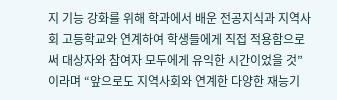지 기능 강화를 위해 학과에서 배운 전공지식과 지역사회 고등학교와 연계하여 학생들에게 직접 적용함으로써 대상자와 참여자 모두에게 유익한 시간이었을 것”이라며 “앞으로도 지역사회와 연계한 다양한 재능기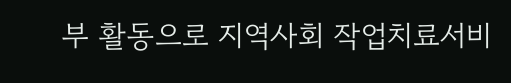부 활동으로 지역사회 작업치료서비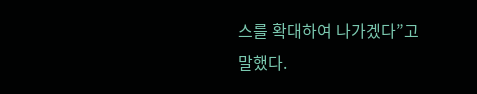스를 확대하여 나가겠다”고 말했다.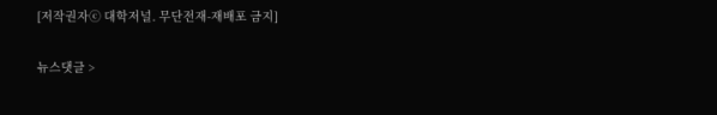[저작권자ⓒ 대학저널. 무단전재-재배포 금지]

뉴스댓글 >